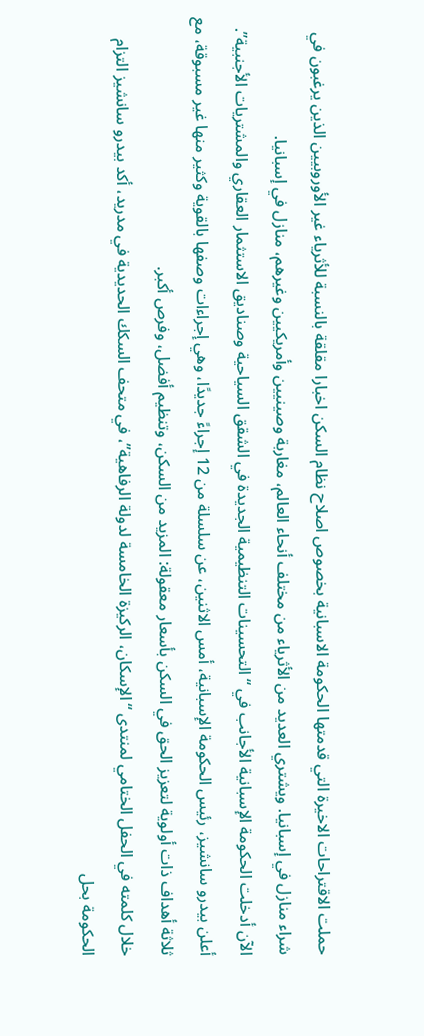حملت الاقتراحات الاخيرة التي قدمتها الحكومة الاسبانية بخصوص اصلاح نظام السكن اخبارا مقلقة بالنسبة للأثرياء غير الأوروبيين الذين يرغبون في شراء منازل في إسبانيا. ويشتري العديد من الأثرياء من مختلف أنحاء العالم، مغاربة وصينيين وأمريكيين وغيرهم، منازل في إسبانيا.
الآن أدخلت الحكومة الإسبانية الأجانب في “التحسينات التنظيمية الجديدة في الشقق السياحية وصناديق الاستثمار العقاري والمشتريات الأجنبية”. أعلن بيدرو سانشيز، رئيس الحكومة الإسبانية، أمس الاثنين، عن سلسلة من 12 إجراءً جديدًا، وهي إجراءات وصفها بالقوية وكثير منها غير مسبوقة، مع ثلاثة أهداف ذات أولوية لتعزيز الحق في السكن بأسعار معقولة: المزيد من السكن، وتنظيم أفضل، وفرص أكبر.
خلال كلمته في الحفل الختامي لمنتدى “الإسكان، الركيزة الخامسة لدولة الرفاهية”، في متحف السكك الحديدية في مدريد، أكد بيدرو سانشيز التزام الحكومة بحل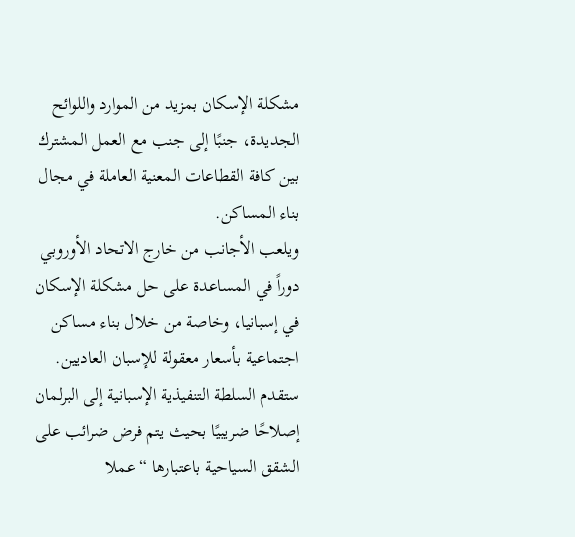مشكلة الإسكان بمزيد من الموارد واللوائح الجديدة، جنبًا إلى جنب مع العمل المشترك بين كافة القطاعات المعنية العاملة في مجال بناء المساكن.
ويلعب الأجانب من خارج الاتحاد الأوروبي دوراً في المساعدة على حل مشكلة الإسكان في إسبانيا، وخاصة من خلال بناء مساكن اجتماعية بأسعار معقولة للإسبان العاديين. ستقدم السلطة التنفيذية الإسبانية إلى البرلمان إصلاحًا ضريبيًا بحيث يتم فرض ضرائب على الشقق السياحية باعتبارها “عملا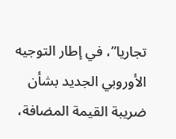تجاريا”، في إطار التوجيه الأوروبي الجديد بشأن ضريبة القيمة المضافة،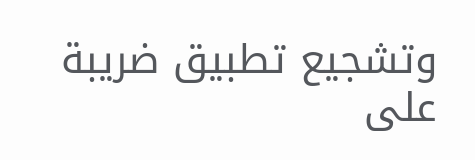وتشجيع تطبيق ضريبة على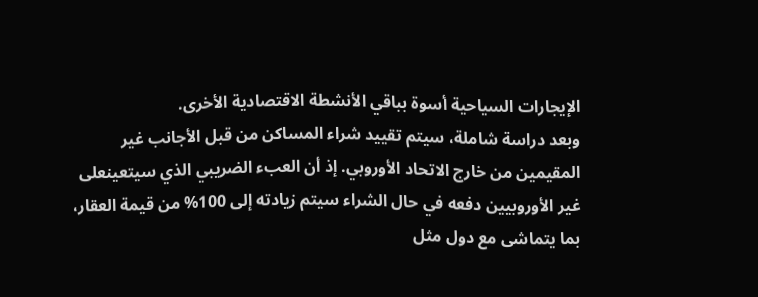الإيجارات السياحية أسوة بباقي الأنشطة الاقتصادية الأخرى.
وبعد دراسة شاملة، سيتم تقييد شراء المساكن من قبل الأجانب غير المقيمين من خارج الاتحاد الأوروبي. إذ أن العبء الضريبي الذي سيتعينعلى غير الأوروبيين دفعه في حال الشراء سيتم زيادته إلى 100% من قيمة العقار، بما يتماشى مع دول مثل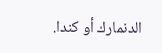الدنمارك أو كندا.